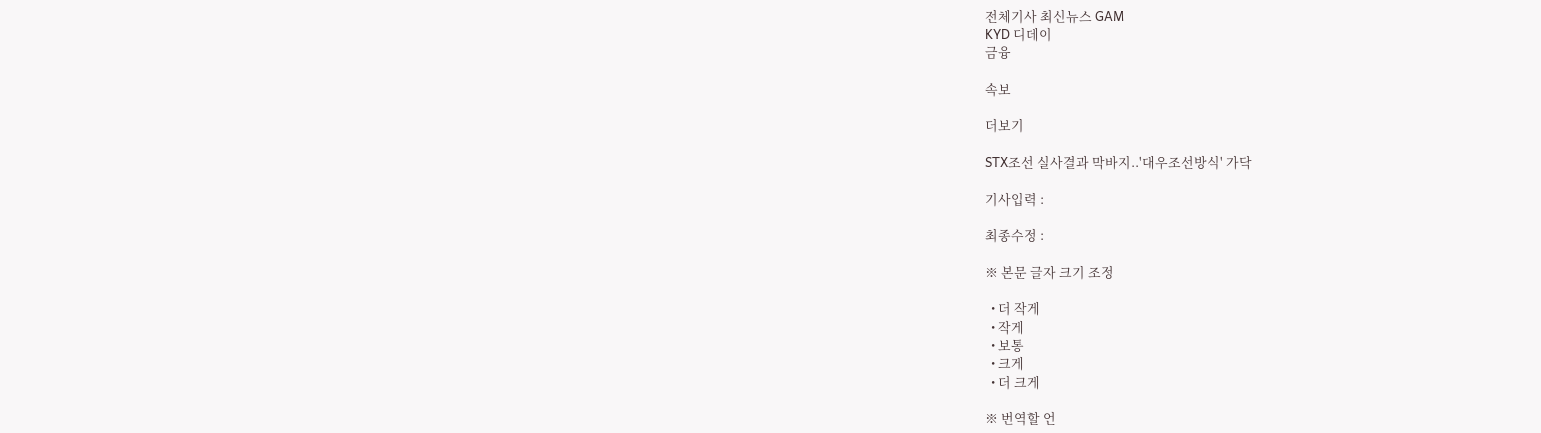전체기사 최신뉴스 GAM
KYD 디데이
금융

속보

더보기

STX조선 실사결과 막바지..'대우조선방식' 가닥

기사입력 :

최종수정 :

※ 본문 글자 크기 조정

  • 더 작게
  • 작게
  • 보통
  • 크게
  • 더 크게

※ 번역할 언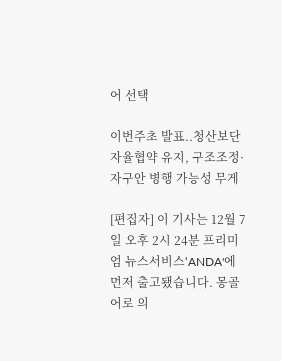어 선택

이번주초 발표..청산보단 자율협약 유지, 구조조정·자구안 병행 가능성 무게

[편집자] 이 기사는 12월 7일 오후 2시 24분 프리미엄 뉴스서비스‘ANDA'에 먼저 출고됐습니다. 몽골어로 의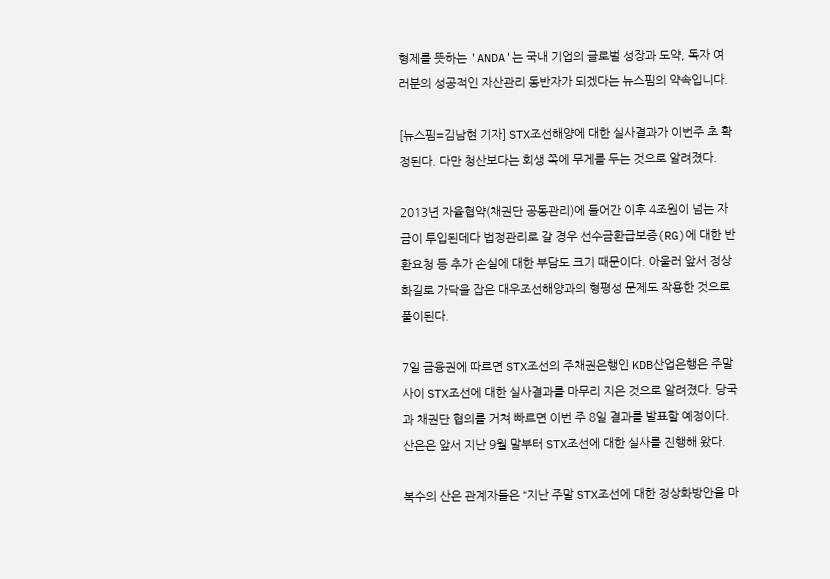형제를 뜻하는 'ANDA'는 국내 기업의 글로벌 성장과 도약, 독자 여러분의 성공적인 자산관리 동반자가 되겠다는 뉴스핌의 약속입니다.

[뉴스핌=김남현 기자] STX조선해양에 대한 실사결과가 이번주 초 확정된다. 다만 청산보다는 회생 쪽에 무게를 두는 것으로 알려졌다.

2013년 자율협약(채권단 공동관리)에 들어간 이후 4조원이 넘는 자금이 투입된데다 법정관리로 갈 경우 선수금환급보증(RG)에 대한 반환요청 등 추가 손실에 대한 부담도 크기 때문이다. 아울러 앞서 정상화길로 가닥을 잡은 대우조선해양과의 형평성 문제도 작용한 것으로 풀이된다.

7일 금융권에 따르면 STX조선의 주채권은행인 KDB산업은행은 주말사이 STX조선에 대한 실사결과를 마무리 지은 것으로 알려졌다. 당국과 채권단 협의를 거쳐 빠르면 이번 주 8일 결과를 발표할 예정이다. 산은은 앞서 지난 9월 말부터 STX조선에 대한 실사를 진행해 왔다.

복수의 산은 관계자들은 “지난 주말 STX조선에 대한 정상화방안을 마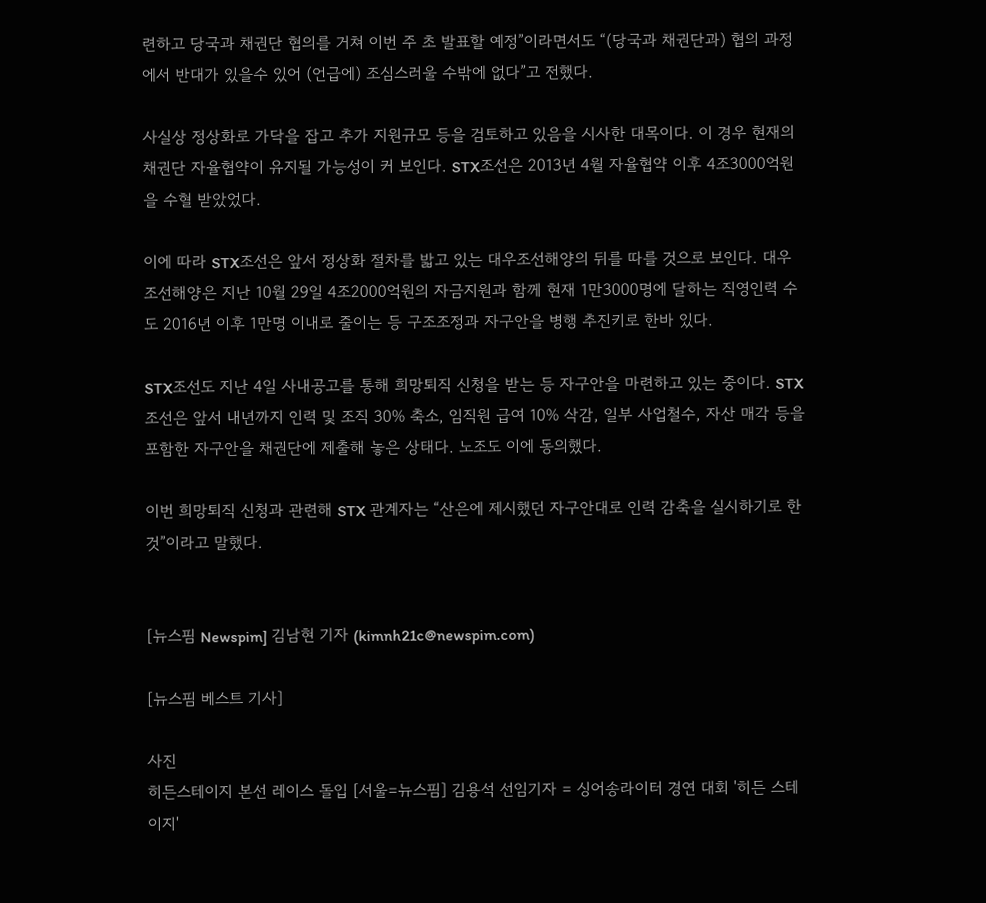련하고 당국과 채권단 협의를 거쳐 이번 주 초 발표할 예정”이라면서도 “(당국과 채권단과) 협의 과정에서 반대가 있을수 있어 (언급에) 조심스러울 수밖에 없다”고 전했다.

사실상 정상화로 가닥을 잡고 추가 지원규모 등을 검토하고 있음을 시사한 대목이다. 이 경우 현재의 채권단 자율협약이 유지될 가능성이 커 보인다. STX조선은 2013년 4월 자율협약 이후 4조3000억원을 수혈 받았었다.

이에 따라 STX조선은 앞서 정상화 절차를 밟고 있는 대우조선해양의 뒤를 따를 것으로 보인다. 대우조선해양은 지난 10월 29일 4조2000억원의 자금지원과 함께 현재 1만3000명에 달하는 직영인력 수도 2016년 이후 1만명 이내로 줄이는 등 구조조정과 자구안을 병행 추진키로 한바 있다.

STX조선도 지난 4일 사내공고를 통해 희망퇴직 신청을 받는 등 자구안을 마련하고 있는 중이다. STX조선은 앞서 내년까지 인력 및 조직 30% 축소, 임직원 급여 10% 삭감, 일부 사업철수, 자산 매각 등을 포함한 자구안을 채권단에 제출해 놓은 상태다. 노조도 이에 동의했다.

이번 희망퇴직 신청과 관련해 STX 관계자는 “산은에 제시했던 자구안대로 인력 감축을 실시하기로 한 것”이라고 말했다.


[뉴스핌 Newspim] 김남현 기자 (kimnh21c@newspim.com)

[뉴스핌 베스트 기사]

사진
히든스테이지 본선 레이스 돌입 [서울=뉴스핌] 김용석 선임기자 = 싱어송라이터 경연 대회 '히든 스테이지'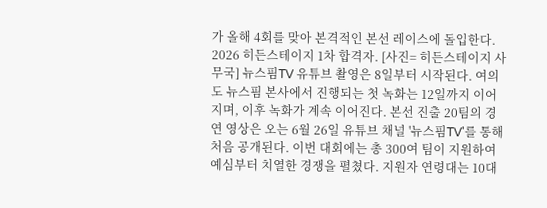가 올해 4회를 맞아 본격적인 본선 레이스에 돌입한다.  2026 히든스테이지 1차 합격자. [사진= 히든스테이지 사무국] 뉴스핌TV 유튜브 촬영은 8일부터 시작된다. 여의도 뉴스핌 본사에서 진행되는 첫 녹화는 12일까지 이어지며, 이후 녹화가 계속 이어진다. 본선 진출 20팀의 경연 영상은 오는 6월 26일 유튜브 채널 '뉴스핌TV'를 통해 처음 공개된다. 이번 대회에는 총 300여 팀이 지원하여 예심부터 치열한 경쟁을 펼쳤다. 지원자 연령대는 10대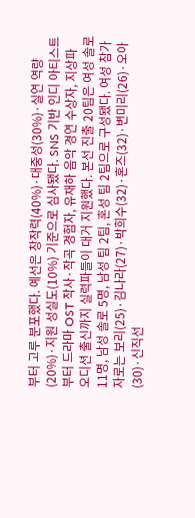부터 고루 분포했다. 예선은 창작력(40%)·대중성(30%)·실연 역량(20%)·지원 성실도(10%) 기준으로 심사됐다. SNS 기반 인디 아티스트부터 드라마 OST 작사·작곡 경험자, 유재하 음악 경연 수상자, 지상파 오디션 출신까지 실력파들이 대거 지원했다. 본선 진출 20팀은 여성 솔로 11명, 남성 솔로 5명, 남성 팀 2팀, 혼성 팀 2팀으로 구성됐다. 여성 참가자로는 보리(25)·김나라(27)·박희수(32)·혼즈(32)·변미리(26)·오아(30)·신직선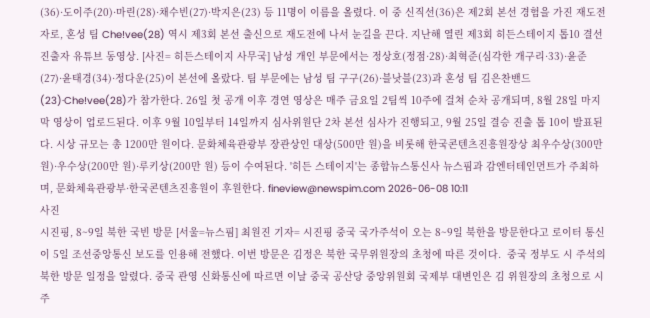(36)·도이주(20)·마린(28)·채수빈(27)·박지은(23) 등 11명이 이름을 올렸다. 이 중 신직선(36)은 제2회 본선 경험을 가진 재도전자로, 혼성 팀 Che!vee(28) 역시 제3회 본선 출신으로 재도전에 나서 눈길을 끈다. 지난해 열린 제3회 히든스테이지 톱10 결선 진출자 유튜브 동영상. [사진= 히든스테이지 사무국] 남성 개인 부문에서는 정상호(정점·28)·최혁준(심각한 개구리·33)·윤준(27)·윤태경(34)·정다운(25)이 본선에 올랐다. 팀 부문에는 남성 팀 구구(26)·블낫블(23)과 혼성 팀 김은찬밴드(23)·Che!vee(28)가 참가한다. 26일 첫 공개 이후 경연 영상은 매주 금요일 2팀씩 10주에 걸쳐 순차 공개되며, 8월 28일 마지막 영상이 업로드된다. 이후 9월 10일부터 14일까지 심사위원단 2차 본선 심사가 진행되고, 9월 25일 결승 진출 톱 10이 발표된다. 시상 규모는 총 1200만 원이다. 문화체육관광부 장관상인 대상(500만 원)을 비롯해 한국콘텐츠진흥원장상 최우수상(300만 원)·우수상(200만 원)·루키상(200만 원) 등이 수여된다. '히든 스테이지'는 종합뉴스통신사 뉴스핌과 감엔터테인먼트가 주최하며, 문화체육관광부·한국콘텐츠진흥원이 후원한다. fineview@newspim.com 2026-06-08 10:11
사진
시진핑, 8~9일 북한 국빈 방문 [서울=뉴스핌] 최원진 기자= 시진핑 중국 국가주석이 오는 8~9일 북한을 방문한다고 로이터 통신이 5일 조선중앙통신 보도를 인용해 전했다. 이번 방문은 김정은 북한 국무위원장의 초청에 따른 것이다.  중국 정부도 시 주석의 북한 방문 일정을 알렸다. 중국 관영 신화통신에 따르면 이날 중국 공산당 중앙위원회 국제부 대변인은 김 위원장의 초청으로 시 주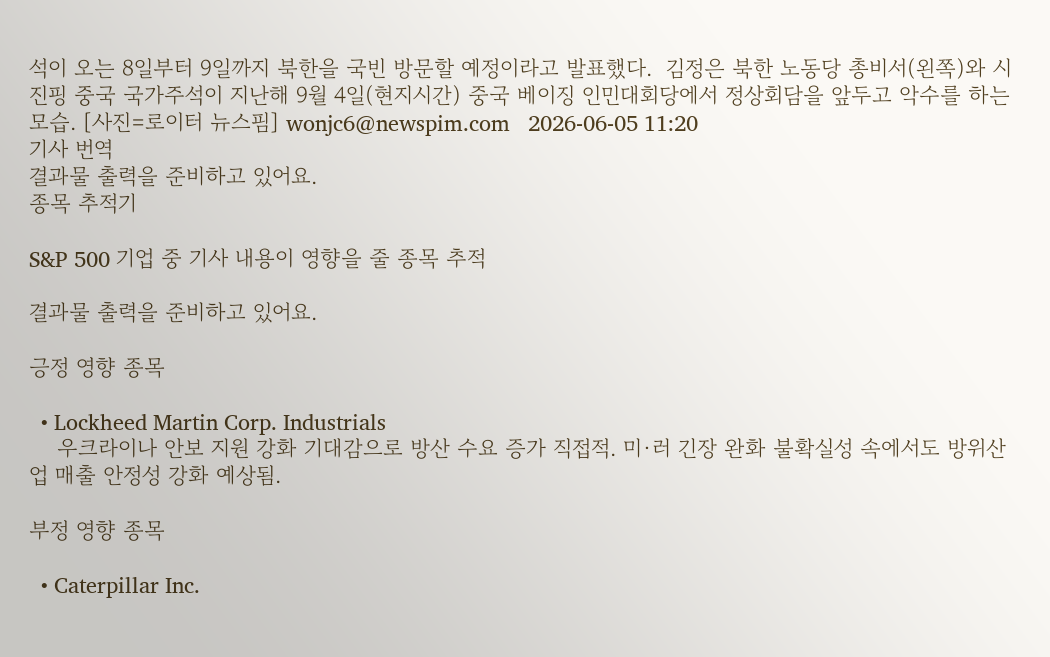석이 오는 8일부터 9일까지 북한을 국빈 방문할 예정이라고 발표했다.  김정은 북한 노동당 총비서(왼쪽)와 시진핑 중국 국가주석이 지난해 9월 4일(현지시간) 중국 베이징 인민대회당에서 정상회담을 앞두고 악수를 하는 모습. [사진=로이터 뉴스핌] wonjc6@newspim.com   2026-06-05 11:20
기사 번역
결과물 출력을 준비하고 있어요.
종목 추적기

S&P 500 기업 중 기사 내용이 영향을 줄 종목 추적

결과물 출력을 준비하고 있어요.

긍정 영향 종목

  • Lockheed Martin Corp. Industrials
    우크라이나 안보 지원 강화 기대감으로 방산 수요 증가 직접적. 미·러 긴장 완화 불확실성 속에서도 방위산업 매출 안정성 강화 예상됨.

부정 영향 종목

  • Caterpillar Inc.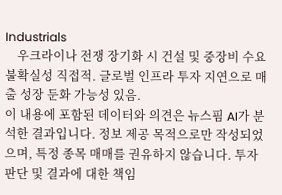Industrials
    우크라이나 전쟁 장기화 시 건설 및 중장비 수요 불확실성 직접적. 글로벌 인프라 투자 지연으로 매출 성장 둔화 가능성 있음.
이 내용에 포함된 데이터와 의견은 뉴스핌 AI가 분석한 결과입니다. 정보 제공 목적으로만 작성되었으며, 특정 종목 매매를 권유하지 않습니다. 투자 판단 및 결과에 대한 책임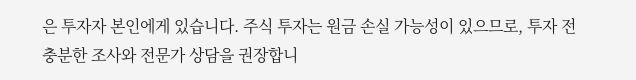은 투자자 본인에게 있습니다. 주식 투자는 원금 손실 가능성이 있으므로, 투자 전 충분한 조사와 전문가 상담을 권장합니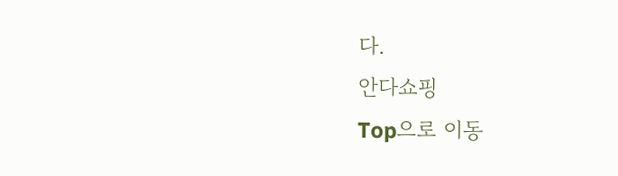다.
안다쇼핑
Top으로 이동